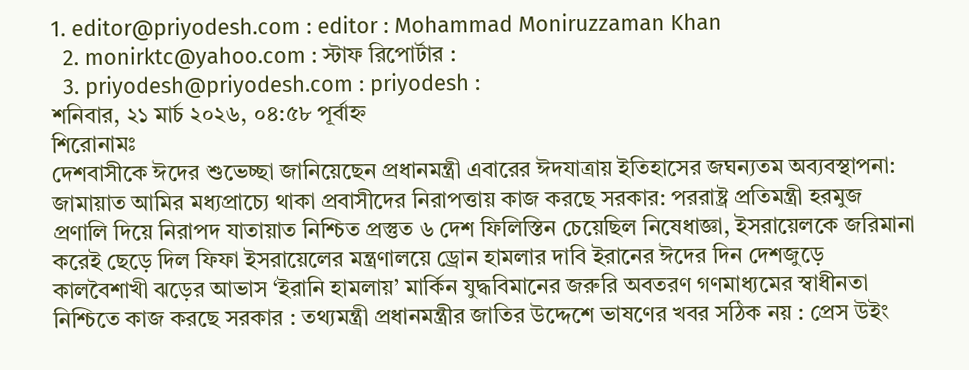1. editor@priyodesh.com : editor : Mohammad Moniruzzaman Khan
  2. monirktc@yahoo.com : স্টাফ রিপোর্টার :
  3. priyodesh@priyodesh.com : priyodesh :
শনিবার, ২১ মার্চ ২০২৬, ০৪:৫৮ পূর্বাহ্ন
শিরোনামঃ
দেশবাসীকে ঈদের শুভেচ্ছা জানিয়েছেন প্রধানমন্ত্রী এবারের ঈদযাত্রায় ইতিহাসের জঘন্যতম অব্যবস্থাপনা: জামায়াত আমির মধ্যপ্রাচ্যে থাকা প্রবাসীদের নিরাপত্তায় কাজ করছে সরকার: পররাষ্ট্র প্রতিমন্ত্রী হরমুজ প্রণালি দিয়ে নিরাপদ যাতায়াত নিশ্চিত প্রস্তুত ৬ দেশ ফিলিস্তিন চেয়েছিল নিষেধাজ্ঞা, ইসরায়েলকে জরিমানা করেই ছেড়ে দিল ফিফা ইসরায়েলের মন্ত্রণালয়ে ড্রোন হামলার দাবি ইরানের ঈদের দিন দেশজুড়ে কালবৈশাখী ঝড়ের আভাস ‘ইরানি হামলায়’ মার্কিন যুদ্ধবিমানের জরুরি অবতরণ গণমাধ্যমের স্বাধীনতা নিশ্চিতে কাজ করছে সরকার : তথ্যমন্ত্রী প্রধানমন্ত্রীর জাতির উদ্দেশে ভাষণের খবর সঠিক নয় : প্রেস উইং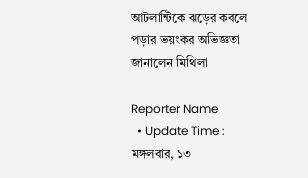আটলান্টিকে ঝড়ের কবলে পড়ার ভয়ংকর অভিজ্ঞতা জানালেন মিথিলা

Reporter Name
  • Update Time : মঙ্গলবার, ১৩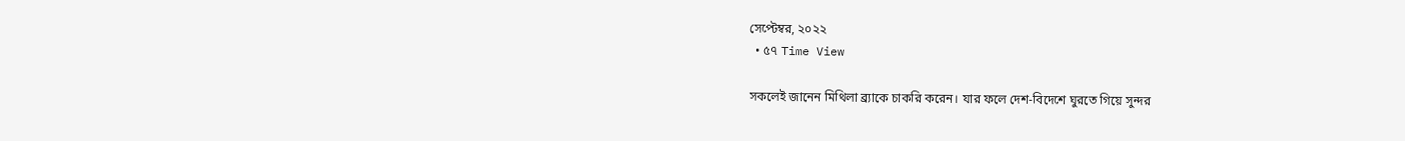সেপ্টেম্বর, ২০২২
  • ৫৭ Time View

সকলেই জানেন মিথিলা ব্র্যাকে চাকরি করেন। যার ফলে দেশ-বিদেশে ঘুরতে গিয়ে সুন্দর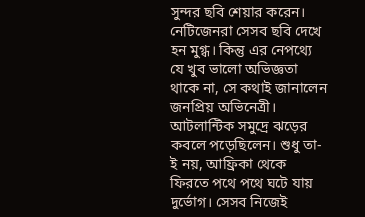সুন্দর ছবি শেয়ার করেন। নেটিজেনরা সেসব ছবি দেখে হন মুগ্ধ। কিন্তু এর নেপথ্যে যে খুব ভালো অভিজ্ঞতা থাকে না, সে কথাই জানালেন জনপ্রিয় অভিনেত্রী। আটলান্টিক সমুদ্রে ঝড়ের কবলে পড়েছিলেন। শুধু তা-ই নয়, আফ্রিকা থেকে ফিরতে পথে পথে ঘটে যায় দুর্ভোগ। সেসব নিজেই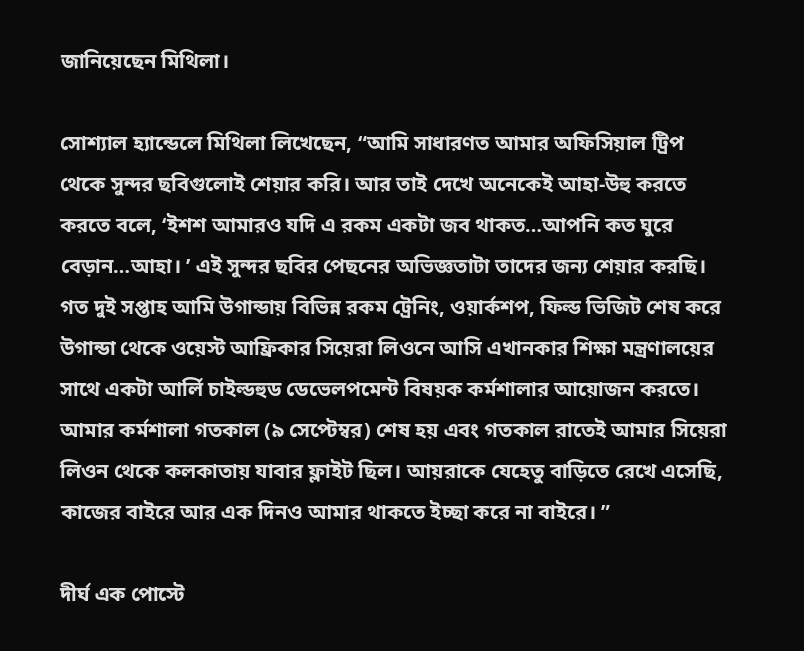জানিয়েছেন মিথিলা।

সোশ্যাল হ্যান্ডেলে মিথিলা লিখেছেন, “আমি সাধারণত আমার অফিসিয়াল ট্রিপ থেকে সুন্দর ছবিগুলোই শেয়ার করি। আর তাই দেখে অনেকেই আহা-উহু করতে করতে বলে, ‘ইশশ আমারও যদি এ রকম একটা জব থাকত…আপনি কত ঘুরে বেড়ান…আহা। ’ এই সুন্দর ছবির পেছনের অভিজ্ঞতাটা তাদের জন্য শেয়ার করছি। গত দুই সপ্তাহ আমি উগান্ডায় বিভিন্ন রকম ট্রেনিং, ওয়ার্কশপ, ফিল্ড ভিজিট শেষ করে উগান্ডা থেকে ওয়েস্ট আফ্রিকার সিয়েরা লিওনে আসি এখানকার শিক্ষা মন্ত্রণালয়ের সাথে একটা আর্লি চাইল্ডহুড ডেভেলপমেন্ট বিষয়ক কর্মশালার আয়োজন করতে। আমার কর্মশালা গতকাল (৯ সেপ্টেম্বর) শেষ হয় এবং গতকাল রাতেই আমার সিয়েরা লিওন থেকে কলকাতায় যাবার ফ্লাইট ছিল। আয়রাকে যেহেতু বাড়িতে রেখে এসেছি, কাজের বাইরে আর এক দিনও আমার থাকতে ইচ্ছা করে না বাইরে। ”

দীর্ঘ এক পোস্টে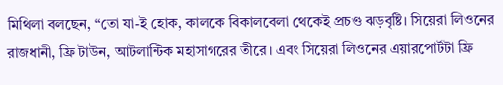মিথিলা বলছেন, “তো যা-ই হোক, কালকে বিকালবেলা থেকেই প্রচণ্ড ঝড়বৃষ্টি। সিয়েরা লিওনের রাজধানী, ফ্রি টাউন, আটলান্টিক মহাসাগরের তীরে। এবং সিয়েরা লিওনের এয়ারপোর্টটা ফ্রি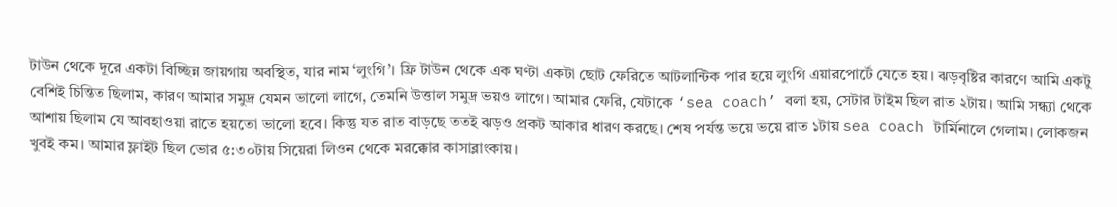টাউন থেকে দূরে একটা বিচ্ছিন্ন জায়গায় অবস্থিত, যার নাম ‘লুংগি’। ফ্রি টাউন থেকে এক ঘণ্টা একটা ছোট ফেরিতে আটলান্টিক পার হয়ে লুংগি এয়ারপোর্টে যেতে হয়। ঝড়বৃষ্টির কারণে আমি একটু বেশিই চিন্তিত ছিলাম, কারণ আমার সমুদ্র যেমন ভালো লাগে, তেমনি উত্তাল সমুদ্র ভয়ও লাগে। আমার ফেরি, যেটাকে ‘sea coach’ বলা হয়, সেটার টাইম ছিল রাত ২টায়। আমি সন্ধ্যা থেকে আশায় ছিলাম যে আবহাওয়া রাতে হয়তো ভালো হবে। কিন্তু যত রাত বাড়ছে ততই ঝড়ও প্রকট আকার ধারণ করছে। শেষ পর্যন্ত ভয়ে ভয়ে রাত ১টায় sea coach টার্মিনালে গেলাম। লোকজন খুবই কম। আমার ফ্লাইট ছিল ভোর ৫:৩০টায় সিয়েরা লিওন থেকে মরক্কোর কাসাব্লাংকায়।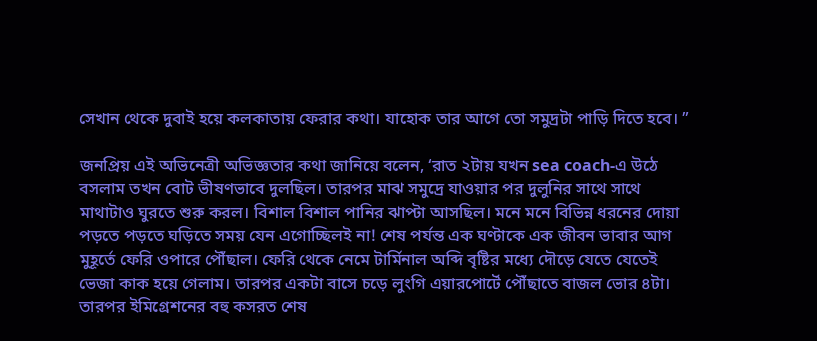সেখান থেকে দুবাই হয়ে কলকাতায় ফেরার কথা। যাহোক তার আগে তো সমুদ্রটা পাড়ি দিতে হবে। ”

জনপ্রিয় এই অভিনেত্রী অভিজ্ঞতার কথা জানিয়ে বলেন, ‘রাত ২টায় যখন sea coach-এ উঠে বসলাম তখন বোট ভীষণভাবে দুলছিল। তারপর মাঝ সমুদ্রে যাওয়ার পর দুলুনির সাথে সাথে মাথাটাও ঘুরতে শুরু করল। বিশাল বিশাল পানির ঝাপ্টা আসছিল। মনে মনে বিভিন্ন ধরনের দোয়া পড়তে পড়তে ঘড়িতে সময় যেন এগোচ্ছিলই না! শেষ পর্যন্ত এক ঘণ্টাকে এক জীবন ভাবার আগ মুহূর্তে ফেরি ওপারে পৌঁছাল। ফেরি থেকে নেমে টার্মিনাল অব্দি বৃষ্টির মধ্যে দৌড়ে যেতে যেতেই ভেজা কাক হয়ে গেলাম। তারপর একটা বাসে চড়ে লুংগি এয়ারপোর্টে পৌঁছাতে বাজল ভোর ৪টা। তারপর ইমিগ্রেশনের বহু কসরত শেষ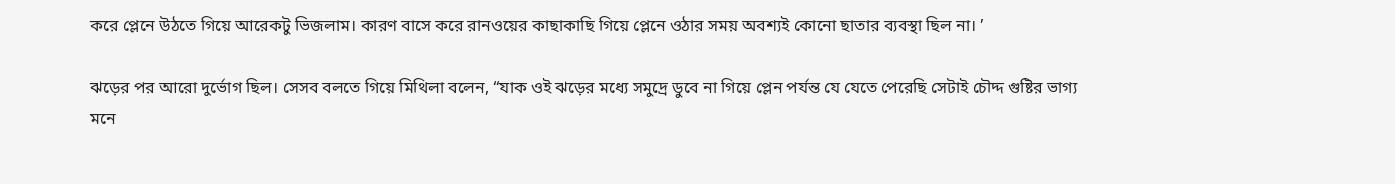করে প্লেনে উঠতে গিয়ে আরেকটু ভিজলাম। কারণ বাসে করে রানওয়ের কাছাকাছি গিয়ে প্লেনে ওঠার সময় অবশ্যই কোনো ছাতার ব্যবস্থা ছিল না। ’

ঝড়ের পর আরো দুর্ভোগ ছিল। সেসব বলতে গিয়ে মিথিলা বলেন, “যাক ওই ঝড়ের মধ্যে সমুদ্রে ডুবে না গিয়ে প্লেন পর্যন্ত যে যেতে পেরেছি সেটাই চৌদ্দ গুষ্টির ভাগ্য মনে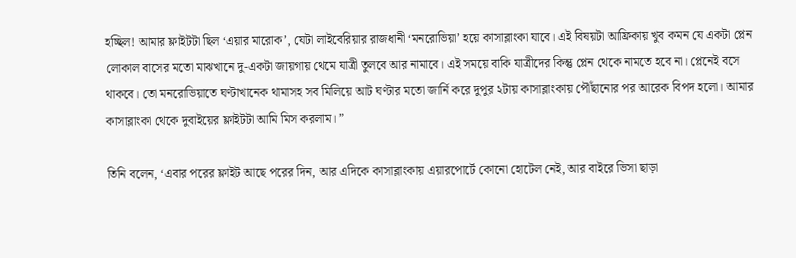হচ্ছিল! আমার ফ্লাইটটা ছিল ‘এয়ার মারোক’, যেটা লাইবেরিয়ার রাজধানী ‘মনরোভিয়া’ হয়ে কাসাব্লাংকা যাবে। এই বিষয়টা আফ্রিকায় খুব কমন যে একটা প্লেন লোকাল বাসের মতো মাঝখানে দু-একটা জায়গায় থেমে যাত্রী তুলবে আর নামাবে। এই সময়ে বাকি যাত্রীদের কিন্তু প্লেন থেকে নামতে হবে না। প্লেনেই বসে থাকবে। তো মনরোভিয়াতে ঘণ্টাখানেক থামাসহ সব মিলিয়ে আট ঘণ্টার মতো জার্নি করে দুপুর ২টায় কাসাব্লাংকায় পৌঁছানোর পর আরেক বিপদ হলো। আমার কাসাব্লাংকা থেকে দুবাইয়ের ফ্লাইটটা আমি মিস করলাম। ”

তিনি বলেন, ‘এবার পরের ফ্লাইট আছে পরের দিন, আর এদিকে কাসাব্লাংকায় এয়ারপোর্টে কোনো হোটেল নেই, আর বাইরে ভিসা ছাড়া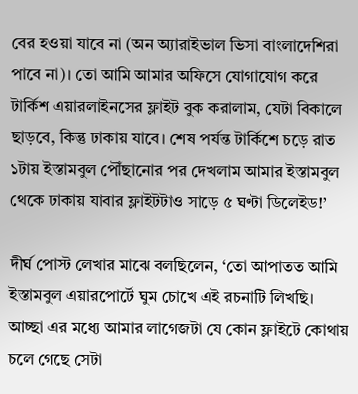বের হওয়া যাবে না (অন অ্যারাইভাল ভিসা বাংলাদেশিরা পাবে না)। তো আমি আমার অফিসে যোগাযোগ করে টার্কিশ এয়ারলাইনসের ফ্লাইট বুক করালাম, যেটা বিকালে ছাড়বে, কিন্তু ঢাকায় যাবে। শেষ পর্যন্ত টার্কিশে চড়ে রাত ১টায় ইস্তামবুল পৌঁছানোর পর দেখলাম আমার ইস্তামবুল থেকে ঢাকায় যাবার ফ্লাইটটাও সাড়ে ৫ ঘণ্টা ডিলেইড!’

দীর্ঘ পোস্ট লেখার মাঝে বলছিলেন, ‘তো আপাতত আমি ইস্তামবুল এয়ারপোর্টে ঘুম চোখে এই রচনাটি লিখছি। আচ্ছা এর মধ্যে আমার লাগেজটা যে কোন ফ্লাইটে কোথায় চলে গেছে সেটা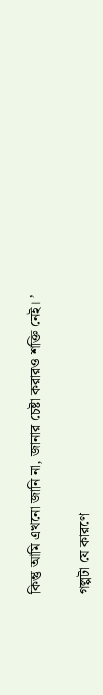কিন্তু আমি এখনো জানি না, জানার চেষ্টা করারও শক্তি নেই। ’

গল্পটা যে কারণে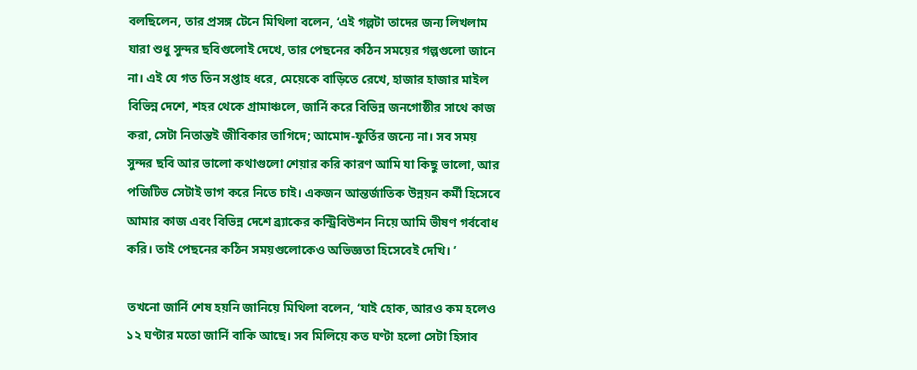বলছিলেন, তার প্রসঙ্গ টেনে মিথিলা বলেন, ‘এই গল্পটা তাদের জন্য লিখলাম যারা শুধু সুন্দর ছবিগুলোই দেখে, তার পেছনের কঠিন সময়ের গল্পগুলো জানে না। এই যে গত তিন সপ্তাহ ধরে, মেয়েকে বাড়িতে রেখে, হাজার হাজার মাইল বিভিন্ন দেশে, শহর থেকে গ্রামাঞ্চলে, জার্নি করে বিভিন্ন জনগোষ্ঠীর সাথে কাজ করা, সেটা নিতান্তই জীবিকার তাগিদে; আমোদ-ফুর্তির জন্যে না। সব সময় সুন্দর ছবি আর ভালো কথাগুলো শেয়ার করি কারণ আমি যা কিছু ভালো, আর পজিটিভ সেটাই ভাগ করে নিতে চাই। একজন আন্তর্জাতিক উন্নয়ন কর্মী হিসেবে আমার কাজ এবং বিভিন্ন দেশে ব্র‍্যাকের কন্ট্রিবিউশন নিয়ে আমি ভীষণ গর্ববোধ করি। তাই পেছনের কঠিন সময়গুলোকেও অভিজ্ঞতা হিসেবেই দেখি। ’

তখনো জার্নি শেষ হয়নি জানিয়ে মিথিলা বলেন, ‘যাই হোক, আরও কম হলেও ১২ ঘণ্টার মতো জার্নি বাকি আছে। সব মিলিয়ে কত ঘণ্টা হলো সেটা হিসাব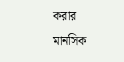করার মানসিক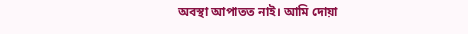অবস্থা আপাতত নাই। আমি দোয়া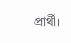প্রার্থী।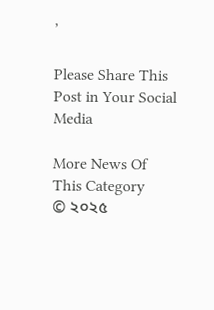’

Please Share This Post in Your Social Media

More News Of This Category
© ২০২৫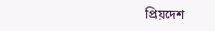প্রিয়দেশ